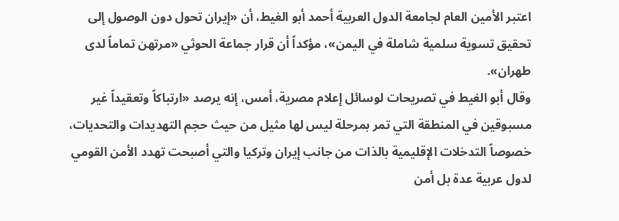اعتبر الأمين العام لجامعة الدول العربية أحمد أبو الغيط، أن «إيران تحول دون الوصول إلى تحقيق تسوية سلمية شاملة في اليمن»، مؤكداً أن قرار جماعة الحوثي «مرتهن تماماً لدى طهران».
وقال أبو الغيط في تصريحات لوسائل إعلام مصرية، أمس، إنه يرصد «ارتباكاً وتعقيداً غير مسبوقين في المنطقة التي تمر بمرحلة ليس لها مثيل من حيث حجم التهديدات والتحديات، خصوصاً التدخلات الإقليمية بالذات من جانب إيران وتركيا والتي أصبحت تهدد الأمن القومي لدول عربية عدة بل أمن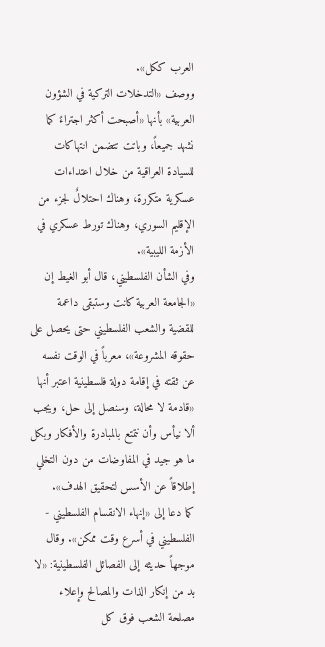العرب ككل».
ووصف «التدخلات التركية في الشؤون العربية» بأنها «أصبحت أكثر اجتراءً كما نشهد جميعاً، وباتت تتضمن انتهاكات للسيادة العراقية من خلال اعتداءات عسكرية متكررة، وهناك احتلالٌ لجزء من الإقليم السوري، وهناك تورط عسكري في الأزمة الليبية».
وفي الشأن الفلسطيني، قال أبو الغيط إن «الجامعة العربية كانت وستبقى داعمة للقضية والشعب الفلسطيني حتى يحصل على حقوقه المشروعة»، معرباً في الوقت نفسه عن ثقته في إقامة دولة فلسطينية اعتبر أنها «قادمة لا محالة، وسنصل إلى حل، ويجب ألا نيأس وأن نتمتع بالمبادرة والأفكار وبكل ما هو جيد في المفاوضات من دون التخلي إطلاقاً عن الأسس لتحقيق الهدف».
كما دعا إلى «إنهاء الانقسام الفلسطيني - الفلسطيني في أسرع وقت ممكن». وقال موجهاً حديثه إلى الفصائل الفلسطينية: «لا بد من إنكار الذات والمصالح وإعلاء مصلحة الشعب فوق كل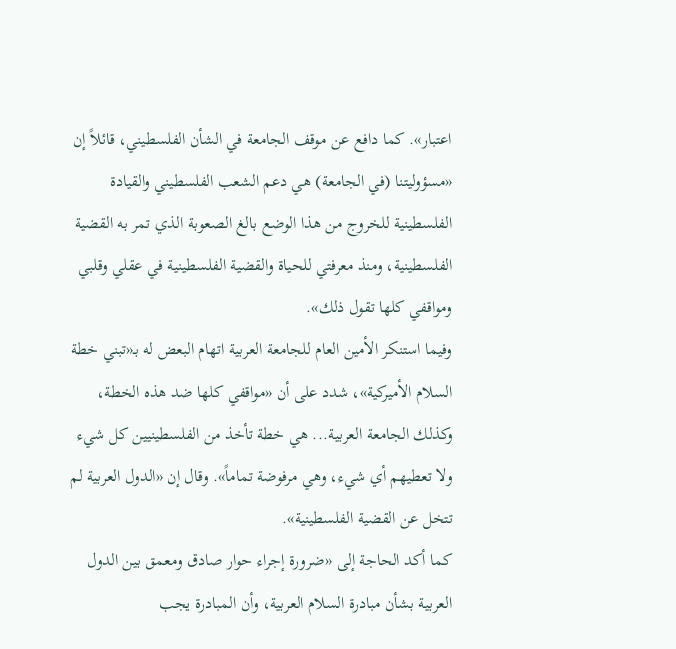اعتبار». كما دافع عن موقف الجامعة في الشأن الفلسطيني، قائلاً إن «مسؤوليتنا (في الجامعة) هي دعم الشعب الفلسطيني والقيادة الفلسطينية للخروج من هذا الوضع بالغ الصعوبة الذي تمر به القضية الفلسطينية، ومنذ معرفتي للحياة والقضية الفلسطينية في عقلي وقلبي ومواقفي كلها تقول ذلك».
وفيما استنكر الأمين العام للجامعة العربية اتهام البعض له بـ«تبني خطة السلام الأميركية»، شدد على أن «مواقفي كلها ضد هذه الخطة، وكذلك الجامعة العربية... هي خطة تأخذ من الفلسطينيين كل شيء ولا تعطيهم أي شيء، وهي مرفوضة تماماً». وقال إن «الدول العربية لم تتخل عن القضية الفلسطينية».
كما أكد الحاجة إلى «ضرورة إجراء حوار صادق ومعمق بين الدول العربية بشأن مبادرة السلام العربية، وأن المبادرة يجب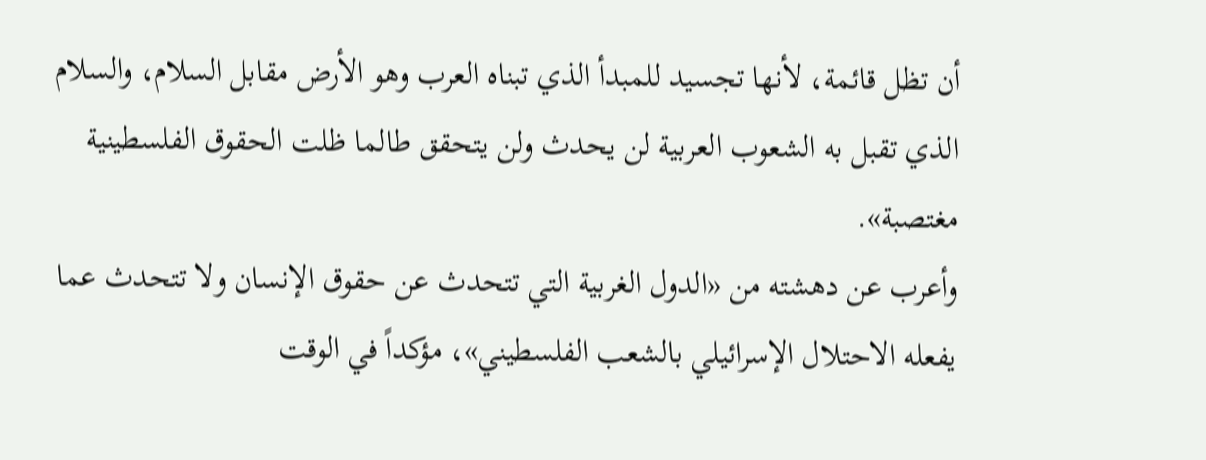أن تظل قائمة، لأنها تجسيد للمبدأ الذي تبناه العرب وهو الأرض مقابل السلام، والسلام الذي تقبل به الشعوب العربية لن يحدث ولن يتحقق طالما ظلت الحقوق الفلسطينية مغتصبة».
وأعرب عن دهشته من «الدول الغربية التي تتحدث عن حقوق الإنسان ولا تتحدث عما يفعله الاحتلال الإسرائيلي بالشعب الفلسطيني»، مؤكداً في الوقت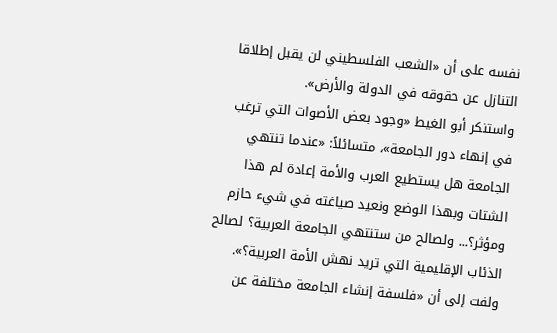نفسه على أن «الشعب الفلسطيني لن يقبل إطلاقا التنازل عن حقوقه في الدولة والأرض».
واستنكر أبو الغيط «وجود بعض الأصوات التي ترغب في إنهاء دور الجامعة»، متسائلاً: «عندما تنتهي الجامعة هل يستطيع العرب والأمة إعادة لم هذا الشتات وبهذا الوضع ونعيد صياغته في شيء حازم ومؤثر؟... ولصالح من ستنتهي الجامعة العربية؟ لصالح الذئاب الإقليمية التي تريد نهش الأمة العربية؟». ولفت إلى أن «فلسفة إنشاء الجامعة مختلفة عن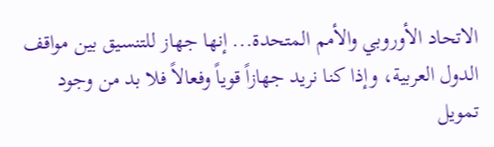الاتحاد الأوروبي والأمم المتحدة... إنها جهاز للتنسيق بين مواقف الدول العربية، وإذا كنا نريد جهازاً قوياً وفعالاً فلا بد من وجود تمويل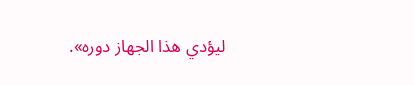ليؤدي هذا الجهاز دوره».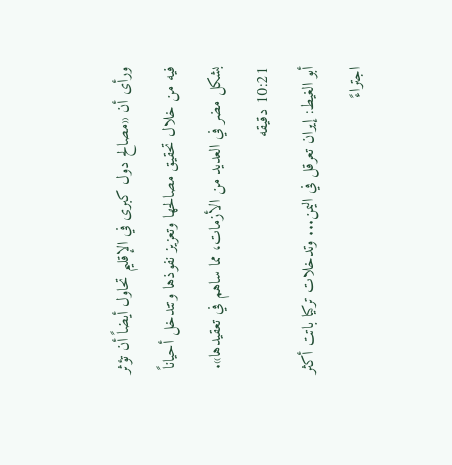ورأى أن «مصالح دول كبرى في الإقليم تحاول أيضاً أن تؤثر فيه من خلال تحقيق مصالحها وتعزيز نفوذها وتتدخل أحياناً بشكل مضر في العديد من الأزمات، مما ساهم في تعقيدها».
10:21 دقيقه
أبو الغيط: إيران تعرقل في اليمن... وتدخلات تركيا باتت أكثر اجتراءً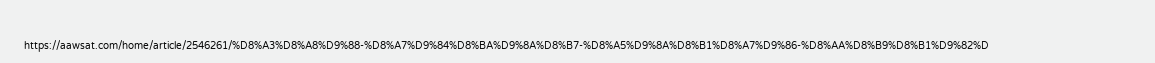https://aawsat.com/home/article/2546261/%D8%A3%D8%A8%D9%88-%D8%A7%D9%84%D8%BA%D9%8A%D8%B7-%D8%A5%D9%8A%D8%B1%D8%A7%D9%86-%D8%AA%D8%B9%D8%B1%D9%82%D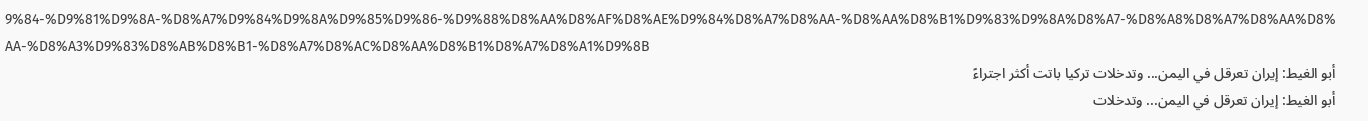9%84-%D9%81%D9%8A-%D8%A7%D9%84%D9%8A%D9%85%D9%86-%D9%88%D8%AA%D8%AF%D8%AE%D9%84%D8%A7%D8%AA-%D8%AA%D8%B1%D9%83%D9%8A%D8%A7-%D8%A8%D8%A7%D8%AA%D8%AA-%D8%A3%D9%83%D8%AB%D8%B1-%D8%A7%D8%AC%D8%AA%D8%B1%D8%A7%D8%A1%D9%8B
أبو الغيط: إيران تعرقل في اليمن... وتدخلات تركيا باتت أكثر اجتراءً
أبو الغيط: إيران تعرقل في اليمن... وتدخلات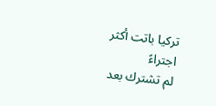تركيا باتت أكثر اجتراءً
لم تشترك بعد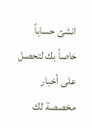انشئ حساباً خاصاً بك لتحصل على أخبار مخصصة لك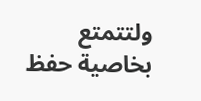ولتتمتع بخاصية حفظ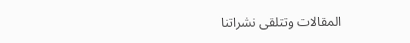المقالات وتتلقى نشراتنا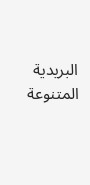البريدية المتنوعة